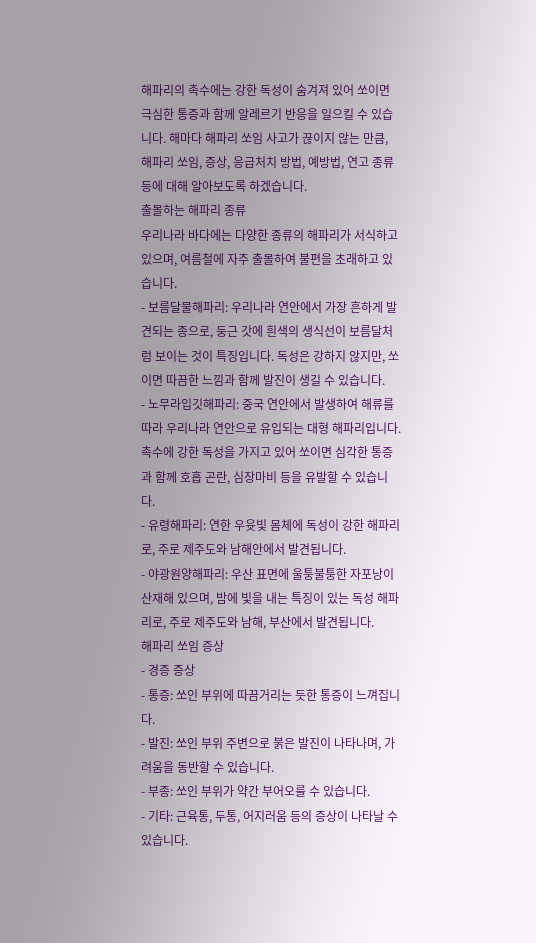해파리의 촉수에는 강한 독성이 숨겨져 있어 쏘이면 극심한 통증과 함께 알레르기 반응을 일으킬 수 있습니다. 해마다 해파리 쏘임 사고가 끊이지 않는 만큼, 해파리 쏘임, 증상, 응급처치 방법, 예방법, 연고 종류 등에 대해 알아보도록 하겠습니다.
출몰하는 해파리 종류
우리나라 바다에는 다양한 종류의 해파리가 서식하고 있으며, 여름철에 자주 출몰하여 불편을 초래하고 있습니다.
- 보름달물해파리: 우리나라 연안에서 가장 흔하게 발견되는 종으로, 둥근 갓에 흰색의 생식선이 보름달처럼 보이는 것이 특징입니다. 독성은 강하지 않지만, 쏘이면 따끔한 느낌과 함께 발진이 생길 수 있습니다.
- 노무라입깃해파리: 중국 연안에서 발생하여 해류를 따라 우리나라 연안으로 유입되는 대형 해파리입니다. 촉수에 강한 독성을 가지고 있어 쏘이면 심각한 통증과 함께 호흡 곤란, 심장마비 등을 유발할 수 있습니다.
- 유령해파리: 연한 우윳빛 몸체에 독성이 강한 해파리로, 주로 제주도와 남해안에서 발견됩니다.
- 야광원양해파리: 우산 표면에 울퉁불퉁한 자포낭이 산재해 있으며, 밤에 빛을 내는 특징이 있는 독성 해파리로, 주로 제주도와 남해, 부산에서 발견됩니다.
해파리 쏘임 증상
- 경증 증상
- 통증: 쏘인 부위에 따끔거리는 듯한 통증이 느껴집니다.
- 발진: 쏘인 부위 주변으로 붉은 발진이 나타나며, 가려움을 동반할 수 있습니다.
- 부종: 쏘인 부위가 약간 부어오를 수 있습니다.
- 기타: 근육통, 두통, 어지러움 등의 증상이 나타날 수 있습니다.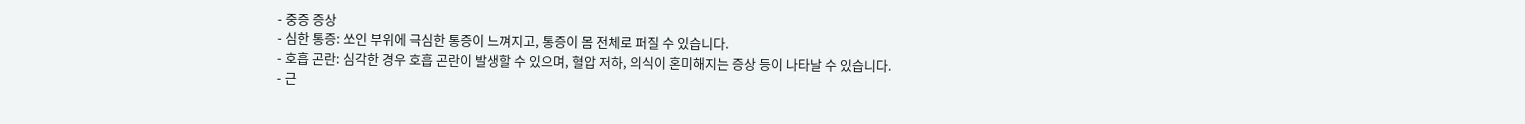- 중증 증상
- 심한 통증: 쏘인 부위에 극심한 통증이 느껴지고, 통증이 몸 전체로 퍼질 수 있습니다.
- 호흡 곤란: 심각한 경우 호흡 곤란이 발생할 수 있으며, 혈압 저하, 의식이 혼미해지는 증상 등이 나타날 수 있습니다.
- 근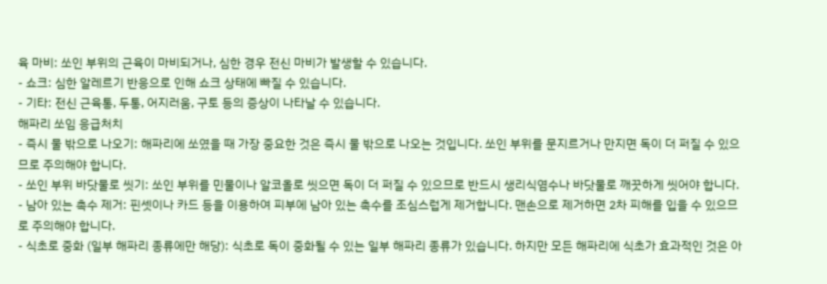육 마비: 쏘인 부위의 근육이 마비되거나, 심한 경우 전신 마비가 발생할 수 있습니다.
- 쇼크: 심한 알레르기 반응으로 인해 쇼크 상태에 빠질 수 있습니다.
- 기타: 전신 근육통, 두통, 어지러움, 구토 등의 증상이 나타날 수 있습니다.
해파리 쏘임 응급처치
- 즉시 물 밖으로 나오기: 해파리에 쏘였을 때 가장 중요한 것은 즉시 물 밖으로 나오는 것입니다. 쏘인 부위를 문지르거나 만지면 독이 더 퍼질 수 있으므로 주의해야 합니다.
- 쏘인 부위 바닷물로 씻기: 쏘인 부위를 민물이나 알코올로 씻으면 독이 더 퍼질 수 있으므로 반드시 생리식염수나 바닷물로 깨끗하게 씻어야 합니다.
- 남아 있는 촉수 제거: 핀셋이나 카드 등을 이용하여 피부에 남아 있는 촉수를 조심스럽게 제거합니다. 맨손으로 제거하면 2차 피해를 입을 수 있으므로 주의해야 합니다.
- 식초로 중화 (일부 해파리 종류에만 해당): 식초로 독이 중화될 수 있는 일부 해파리 종류가 있습니다. 하지만 모든 해파리에 식초가 효과적인 것은 아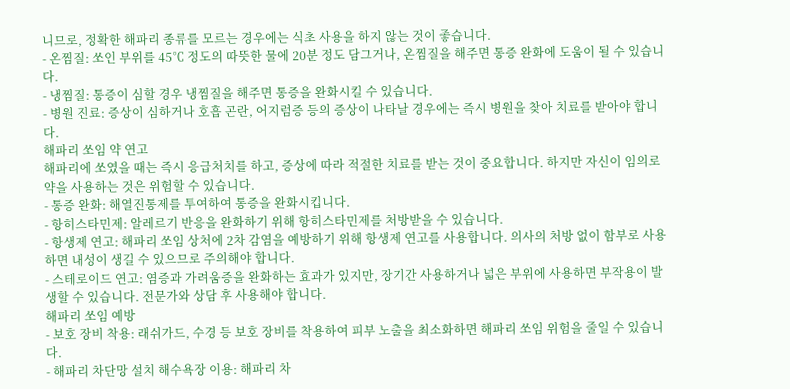니므로, 정확한 해파리 종류를 모르는 경우에는 식초 사용을 하지 않는 것이 좋습니다.
- 온찜질: 쏘인 부위를 45℃ 정도의 따뜻한 물에 20분 정도 담그거나, 온찜질을 해주면 통증 완화에 도움이 될 수 있습니다.
- 냉찜질: 통증이 심할 경우 냉찜질을 해주면 통증을 완화시킬 수 있습니다.
- 병원 진료: 증상이 심하거나 호흡 곤란, 어지럼증 등의 증상이 나타날 경우에는 즉시 병원을 찾아 치료를 받아야 합니다.
해파리 쏘임 약 연고
해파리에 쏘였을 때는 즉시 응급처치를 하고, 증상에 따라 적절한 치료를 받는 것이 중요합니다. 하지만 자신이 임의로 약을 사용하는 것은 위험할 수 있습니다.
- 통증 완화: 해열진통제를 투여하여 통증을 완화시킵니다.
- 항히스타민제: 알레르기 반응을 완화하기 위해 항히스타민제를 처방받을 수 있습니다.
- 항생제 연고: 해파리 쏘임 상처에 2차 감염을 예방하기 위해 항생제 연고를 사용합니다. 의사의 처방 없이 함부로 사용하면 내성이 생길 수 있으므로 주의해야 합니다.
- 스테로이드 연고: 염증과 가려움증을 완화하는 효과가 있지만, 장기간 사용하거나 넓은 부위에 사용하면 부작용이 발생할 수 있습니다. 전문가와 상담 후 사용해야 합니다.
해파리 쏘임 예방
- 보호 장비 착용: 래쉬가드, 수경 등 보호 장비를 착용하여 피부 노출을 최소화하면 해파리 쏘임 위험을 줄일 수 있습니다.
- 해파리 차단망 설치 해수욕장 이용: 해파리 차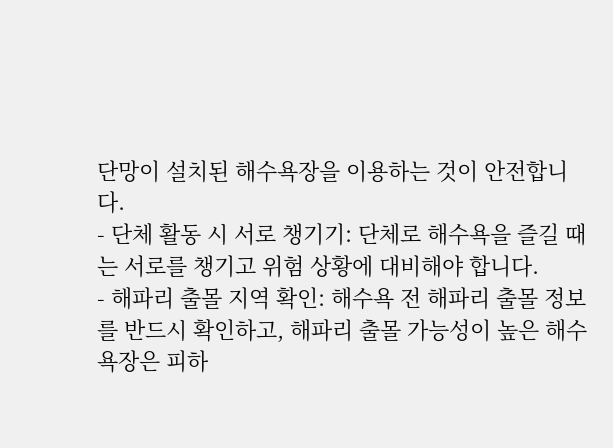단망이 설치된 해수욕장을 이용하는 것이 안전합니다.
- 단체 활동 시 서로 챙기기: 단체로 해수욕을 즐길 때는 서로를 챙기고 위험 상황에 대비해야 합니다.
- 해파리 출몰 지역 확인: 해수욕 전 해파리 출몰 정보를 반드시 확인하고, 해파리 출몰 가능성이 높은 해수욕장은 피하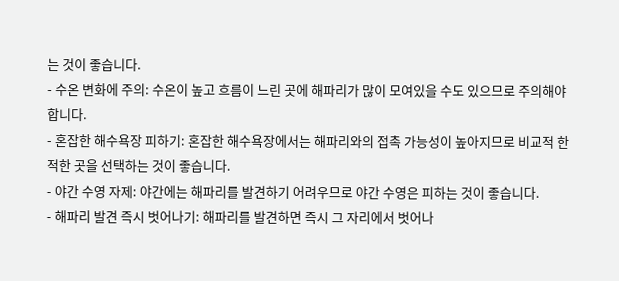는 것이 좋습니다.
- 수온 변화에 주의: 수온이 높고 흐름이 느린 곳에 해파리가 많이 모여있을 수도 있으므로 주의해야 합니다.
- 혼잡한 해수욕장 피하기: 혼잡한 해수욕장에서는 해파리와의 접촉 가능성이 높아지므로 비교적 한적한 곳을 선택하는 것이 좋습니다.
- 야간 수영 자제: 야간에는 해파리를 발견하기 어려우므로 야간 수영은 피하는 것이 좋습니다.
- 해파리 발견 즉시 벗어나기: 해파리를 발견하면 즉시 그 자리에서 벗어나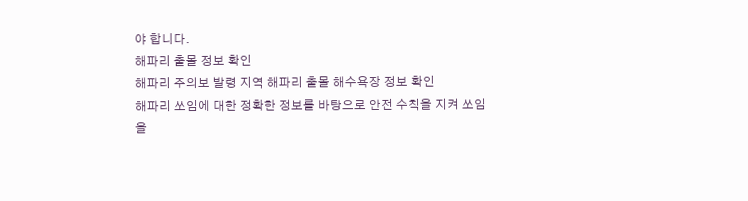야 합니다.
해파리 출몰 정보 확인
해파리 주의보 발령 지역 해파리 출몰 해수욕장 정보 확인
해파리 쏘임에 대한 정확한 정보를 바탕으로 안전 수칙을 지켜 쏘임을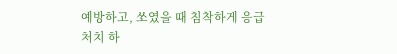예방하고, 쏘였을 때 침착하게 응급처치 하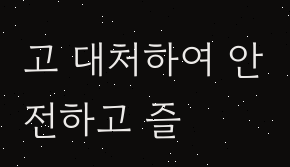고 대처하여 안전하고 즐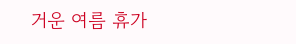거운 여름 휴가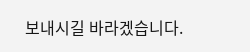보내시길 바라겠습니다.